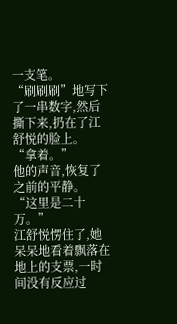一支笔。
“刷刷刷”地写下了一串数字,然后撕下来,扔在了江舒悦的脸上。
“拿着。”
他的声音,恢复了之前的平静。
“这里是二十万。”
江舒悦愣住了,她呆呆地看着飘落在地上的支票,一时间没有反应过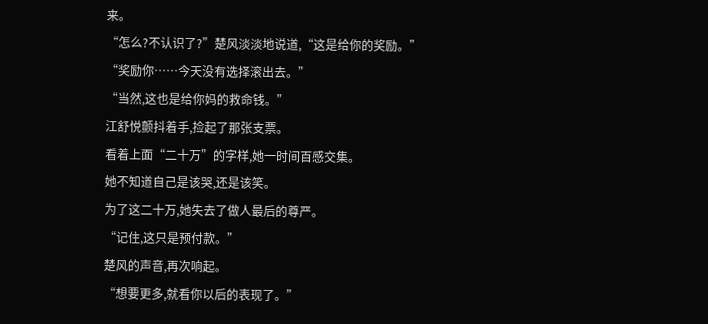来。
“怎么?不认识了?”楚风淡淡地说道,“这是给你的奖励。”
“奖励你……今天没有选择滚出去。”
“当然,这也是给你妈的救命钱。”
江舒悦颤抖着手,捡起了那张支票。
看着上面“二十万”的字样,她一时间百感交集。
她不知道自己是该哭,还是该笑。
为了这二十万,她失去了做人最后的尊严。
“记住,这只是预付款。”
楚风的声音,再次响起。
“想要更多,就看你以后的表现了。”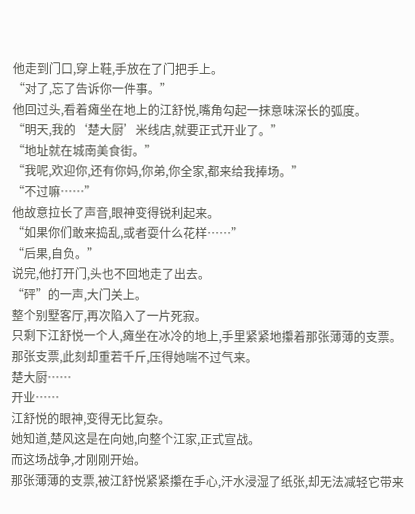他走到门口,穿上鞋,手放在了门把手上。
“对了,忘了告诉你一件事。”
他回过头,看着瘫坐在地上的江舒悦,嘴角勾起一抹意味深长的弧度。
“明天,我的‘楚大厨’米线店,就要正式开业了。”
“地址就在城南美食街。”
“我呢,欢迎你,还有你妈,你弟,你全家,都来给我捧场。”
“不过嘛……”
他故意拉长了声音,眼神变得锐利起来。
“如果你们敢来捣乱,或者耍什么花样……”
“后果,自负。”
说完,他打开门,头也不回地走了出去。
“砰”的一声,大门关上。
整个别墅客厅,再次陷入了一片死寂。
只剩下江舒悦一个人,瘫坐在冰冷的地上,手里紧紧地攥着那张薄薄的支票。
那张支票,此刻却重若千斤,压得她喘不过气来。
楚大厨……
开业……
江舒悦的眼神,变得无比复杂。
她知道,楚风这是在向她,向整个江家,正式宣战。
而这场战争,才刚刚开始。
那张薄薄的支票,被江舒悦紧紧攥在手心,汗水浸湿了纸张,却无法减轻它带来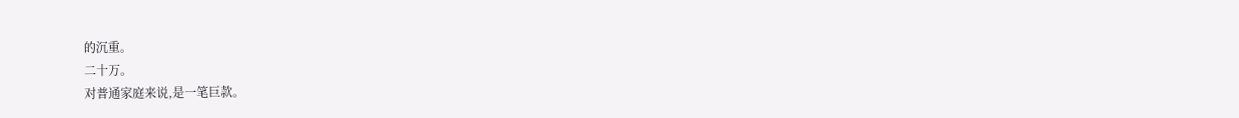的沉重。
二十万。
对普通家庭来说,是一笔巨款。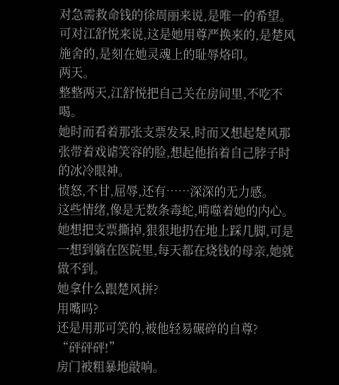对急需救命钱的徐周丽来说,是唯一的希望。
可对江舒悦来说,这是她用尊严换来的,是楚风施舍的,是刻在她灵魂上的耻辱烙印。
两天。
整整两天,江舒悦把自己关在房间里,不吃不喝。
她时而看着那张支票发呆,时而又想起楚风那张带着戏谑笑容的脸,想起他掐着自己脖子时的冰冷眼神。
愤怒,不甘,屈辱,还有……深深的无力感。
这些情绪,像是无数条毒蛇,啃噬着她的内心。
她想把支票撕掉,狠狠地扔在地上踩几脚,可是一想到躺在医院里,每天都在烧钱的母亲,她就做不到。
她拿什么跟楚风拼?
用嘴吗?
还是用那可笑的,被他轻易碾碎的自尊?
“砰砰砰!”
房门被粗暴地敲响。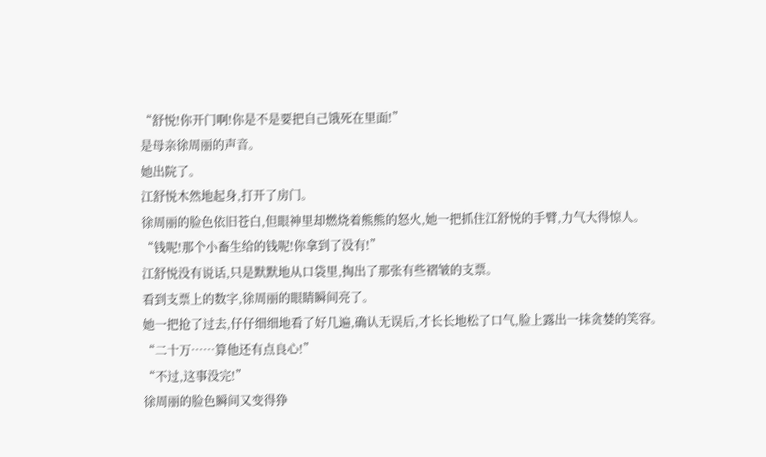“舒悦!你开门啊!你是不是要把自己饿死在里面!”
是母亲徐周丽的声音。
她出院了。
江舒悦木然地起身,打开了房门。
徐周丽的脸色依旧苍白,但眼神里却燃烧着熊熊的怒火,她一把抓住江舒悦的手臂,力气大得惊人。
“钱呢!那个小畜生给的钱呢!你拿到了没有!”
江舒悦没有说话,只是默默地从口袋里,掏出了那张有些褶皱的支票。
看到支票上的数字,徐周丽的眼睛瞬间亮了。
她一把抢了过去,仔仔细细地看了好几遍,确认无误后,才长长地松了口气,脸上露出一抹贪婪的笑容。
“二十万……算他还有点良心!”
“不过,这事没完!”
徐周丽的脸色瞬间又变得狰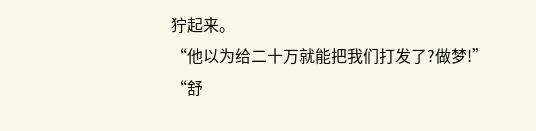狞起来。
“他以为给二十万就能把我们打发了?做梦!”
“舒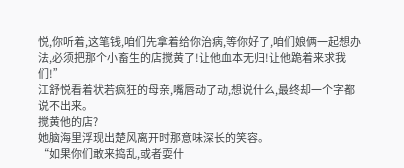悦,你听着,这笔钱,咱们先拿着给你治病,等你好了,咱们娘俩一起想办法,必须把那个小畜生的店搅黄了!让他血本无归!让他跪着来求我们!”
江舒悦看着状若疯狂的母亲,嘴唇动了动,想说什么,最终却一个字都说不出来。
搅黄他的店?
她脑海里浮现出楚风离开时那意味深长的笑容。
“如果你们敢来捣乱,或者耍什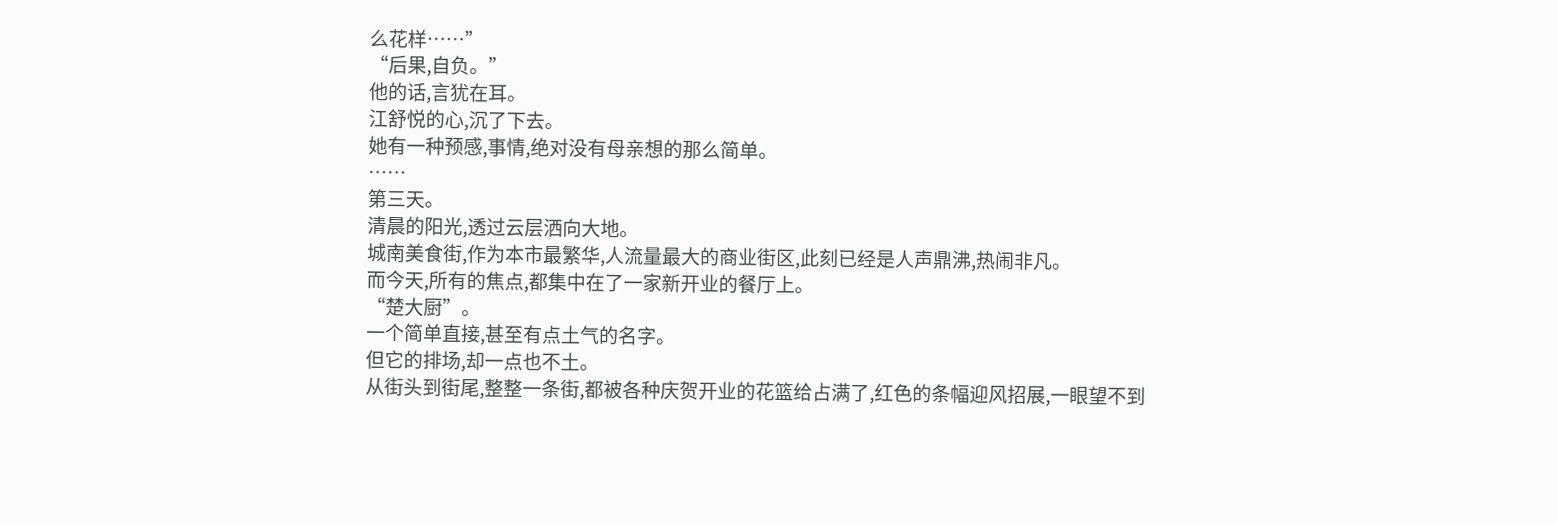么花样……”
“后果,自负。”
他的话,言犹在耳。
江舒悦的心,沉了下去。
她有一种预感,事情,绝对没有母亲想的那么简单。
……
第三天。
清晨的阳光,透过云层洒向大地。
城南美食街,作为本市最繁华,人流量最大的商业街区,此刻已经是人声鼎沸,热闹非凡。
而今天,所有的焦点,都集中在了一家新开业的餐厅上。
“楚大厨”。
一个简单直接,甚至有点土气的名字。
但它的排场,却一点也不土。
从街头到街尾,整整一条街,都被各种庆贺开业的花篮给占满了,红色的条幅迎风招展,一眼望不到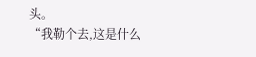头。
“我勒个去,这是什么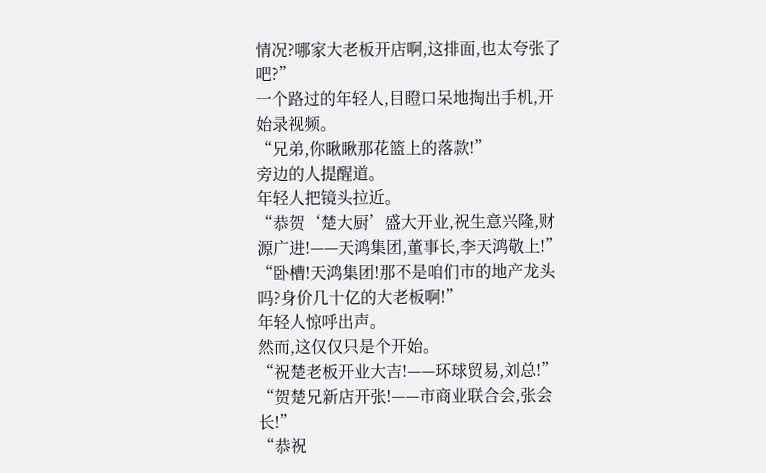情况?哪家大老板开店啊,这排面,也太夸张了吧?”
一个路过的年轻人,目瞪口呆地掏出手机,开始录视频。
“兄弟,你瞅瞅那花篮上的落款!”
旁边的人提醒道。
年轻人把镜头拉近。
“恭贺‘楚大厨’盛大开业,祝生意兴隆,财源广进!——天鸿集团,董事长,李天鸿敬上!”
“卧槽!天鸿集团!那不是咱们市的地产龙头吗?身价几十亿的大老板啊!”
年轻人惊呼出声。
然而,这仅仅只是个开始。
“祝楚老板开业大吉!——环球贸易,刘总!”
“贺楚兄新店开张!——市商业联合会,张会长!”
“恭祝